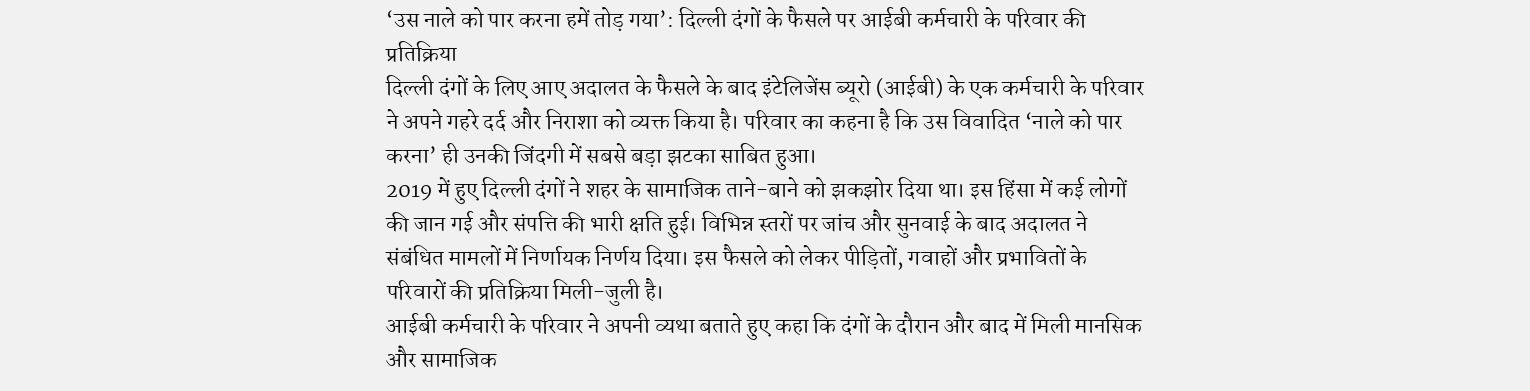‘उस नाले को पार करना हमें तोड़ गया’: दिल्ली दंगों के फैसले पर आईबी कर्मचारी के परिवार की प्रतिक्रिया
दिल्ली दंगों के लिए आए अदालत के फैसले के बाद इंटेलिजेंस ब्यूरो (आईबी) के एक कर्मचारी के परिवार ने अपने गहरे दर्द और निराशा को व्यक्त किया है। परिवार का कहना है कि उस विवादित ‘नाले को पार करना’ ही उनकी जिंदगी में सबसे बड़ा झटका साबित हुआ।
2019 में हुए दिल्ली दंगों ने शहर के सामाजिक ताने-बाने को झकझोर दिया था। इस हिंसा में कई लोगों की जान गई और संपत्ति की भारी क्षति हुई। विभिन्न स्तरों पर जांच और सुनवाई के बाद अदालत ने संबंधित मामलों में निर्णायक निर्णय दिया। इस फैसले को लेकर पीड़ितों, गवाहों और प्रभावितों के परिवारों की प्रतिक्रिया मिली-जुली है।
आईबी कर्मचारी के परिवार ने अपनी व्यथा बताते हुए कहा कि दंगों के दौरान और बाद में मिली मानसिक और सामाजिक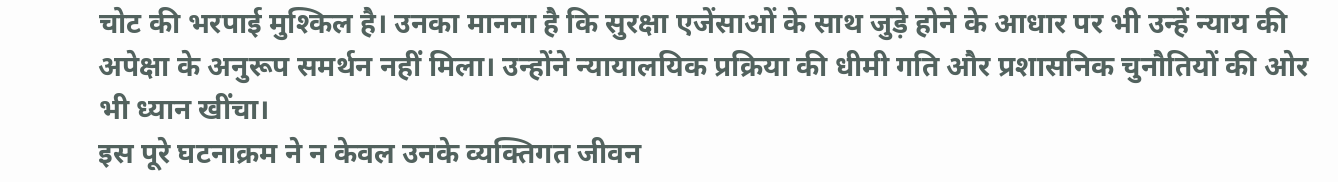चोट की भरपाई मुश्किल है। उनका मानना है कि सुरक्षा एजेंसाओं के साथ जुड़े होने के आधार पर भी उन्हें न्याय की अपेक्षा के अनुरूप समर्थन नहीं मिला। उन्होंने न्यायालयिक प्रक्रिया की धीमी गति और प्रशासनिक चुनौतियों की ओर भी ध्यान खींचा।
इस पूरे घटनाक्रम ने न केवल उनके व्यक्तिगत जीवन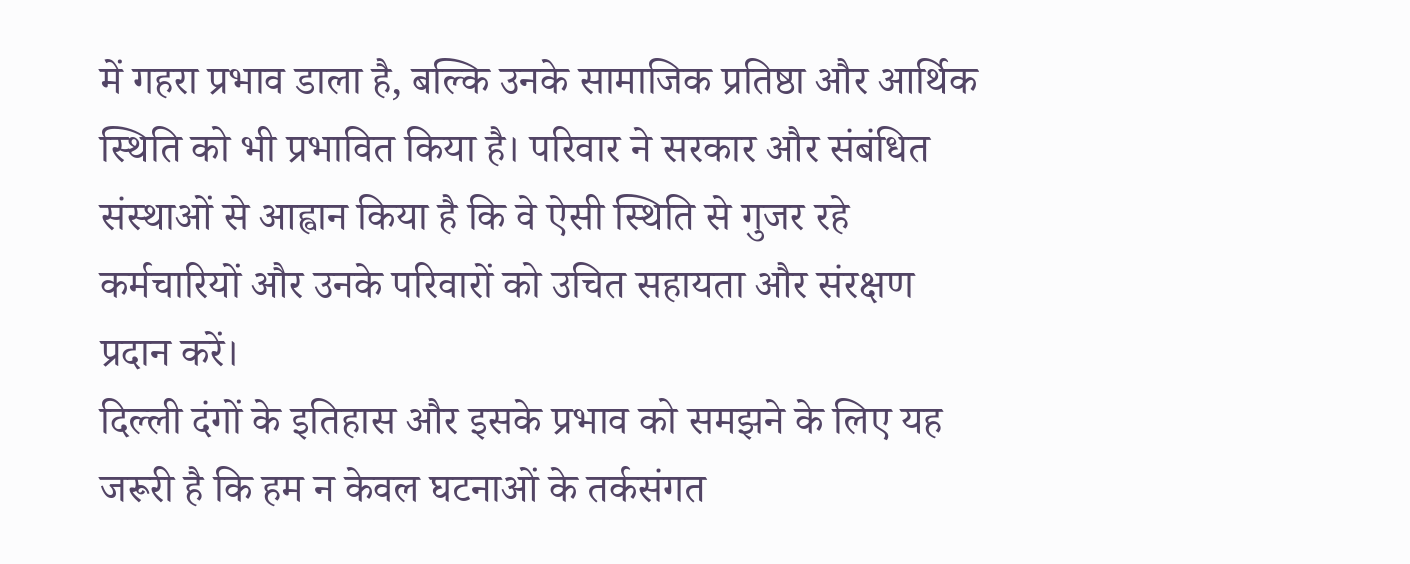में गहरा प्रभाव डाला है, बल्कि उनके सामाजिक प्रतिष्ठा और आर्थिक स्थिति को भी प्रभावित किया है। परिवार ने सरकार और संबंधित संस्थाओं से आह्वान किया है कि वे ऐसी स्थिति से गुजर रहे कर्मचारियों और उनके परिवारों को उचित सहायता और संरक्षण प्रदान करें।
दिल्ली दंगों के इतिहास और इसके प्रभाव को समझने के लिए यह जरूरी है कि हम न केवल घटनाओं के तर्कसंगत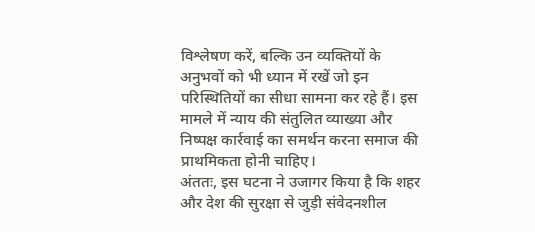विश्लेषण करें, बल्कि उन व्यक्तियों के अनुभवों को भी ध्यान में रखें जो इन परिस्थितियों का सीधा सामना कर रहे हैं। इस मामले में न्याय की संतुलित व्याख्या और निष्पक्ष कार्रवाई का समर्थन करना समाज की प्राथमिकता होनी चाहिए।
अंततः, इस घटना ने उजागर किया है कि शहर और देश की सुरक्षा से जुड़ी संवेदनशील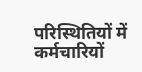परिस्थितियों में कर्मचारियों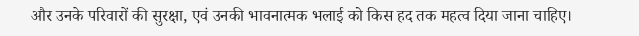और उनके परिवारों की सुरक्षा, एवं उनकी भावनात्मक भलाई को किस हद तक महत्व दिया जाना चाहिए।